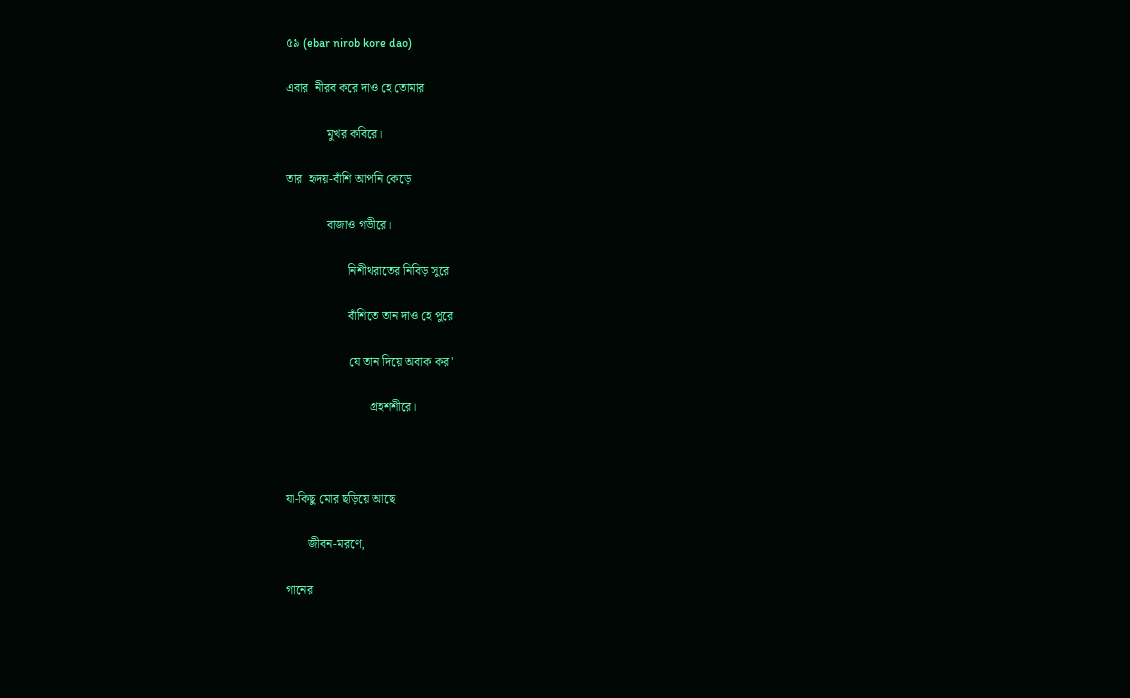৫৯ (ebar nirob kore dao)

এবার  নীরব করে দাও হে তোমার

             মুখর কবিরে।

তার  হৃদয়-বাঁশি আপনি কেড়ে

             বাজাও গভীরে।

                    নিশীথরাতের নিবিড় সুরে

                    বাঁশিতে তান দাও হে পুরে

                    যে তান দিয়ে অবাক কর'

                           গ্রহশশীরে।



যা-কিছু মোর ছড়িয়ে আছে

       জীবন-মরণে,

গানের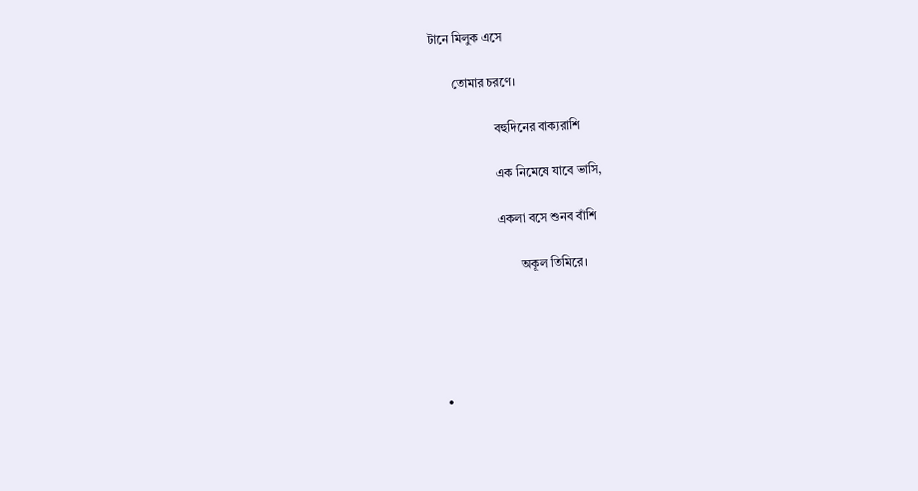টানে মিলুক এসে

       তোমার চরণে।

                    বহুদিনের বাক্যরাশি

                    এক নিমেষে যাবে ভাসি,

                    একলা বসে শুনব বাঁশি

                           অকূল তিমিরে।





  •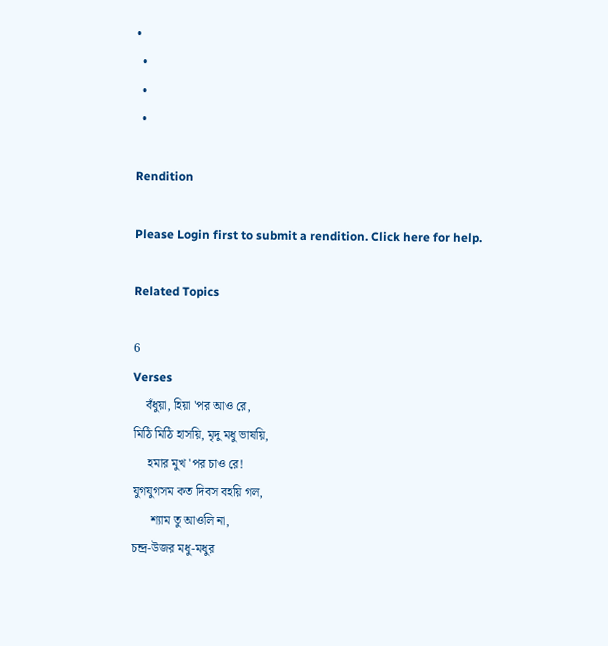•
  •
  •
  •

Rendition

Please Login first to submit a rendition. Click here for help.

Related Topics

6
Verses
    বঁধুয়া, হিয়া 'পর আও রে,
মিঠি মিঠি হাসয়ি, মৃদু মধু ভাষয়ি,
     হমার মুখ 'পর চাও রে!
যুগযুগসম কত দিবস বহয়ি গল,
      শ্যাম তু আওলি না,
চন্দ্র-উজর মধু-মধুর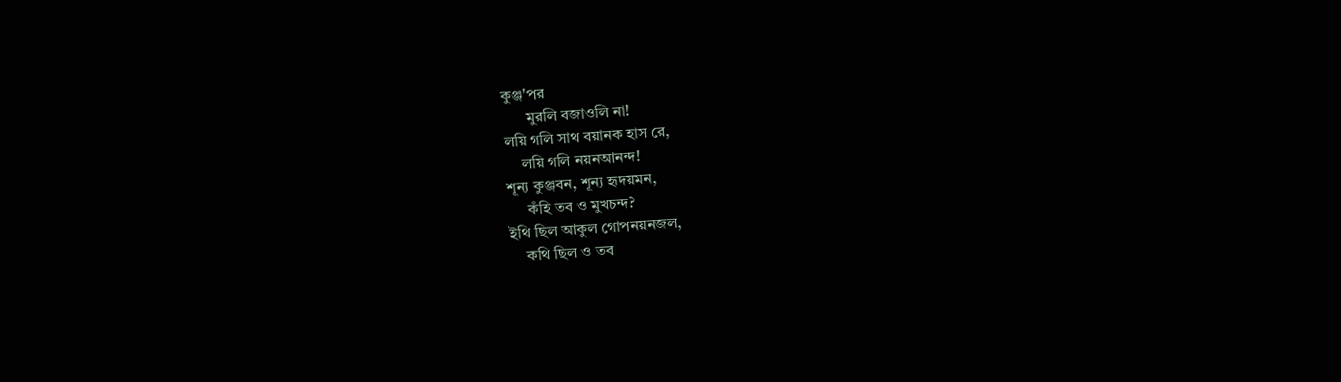কুঞ্জ'পর
      মুরলি বজাওলি না!
লয়ি গলি সাথ বয়ানক হাস রে,
    লয়ি গলি নয়নআনন্দ!
শূন্য কুঞ্জবন, শূন্য হৃদয়মন,
     কঁহি তব ও মুখচন্দ?
ইথি ছিল আকুল গোপনয়নজল,
    কথি ছিল ও তব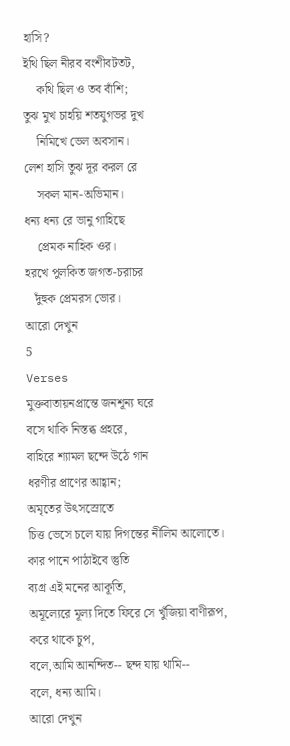হাসি?
ইথি ছিল নীরব বংশীবটতট,
    কথি ছিল ও তব বাঁশি;
তুঝ মুখ চাহয়ি শতযুগভর দুখ
    নিমিখে ভেল অবসান।
লেশ হাসি তুঝ দূর করল রে
    সকল মান-অভিমান।
ধন্য ধন্য রে ভানু গাহিছে
    প্রেমক নাহিক ওর।
হরখে পুলকিত জগত-চরাচর
   দুঁহুক প্রেমরস ভোর।
আরো দেখুন
5
Verses
মুক্তবাতায়নপ্রান্তে জনশূন্য ঘরে
বসে থাকি নিস্তব্ধ প্রহরে,
বাহিরে শ্যামল ছন্দে উঠে গান
ধরণীর প্রাণের আহ্বান;
অমৃতের উৎসস্রোতে
চিত্ত ভেসে চলে যায় দিগন্তের নীলিম আলোতে।
কার পানে পাঠাইবে স্তুতি
ব্যগ্র এই মনের আকূতি,
অমূল্যেরে মূল্য দিতে ফিরে সে খুঁজিয়া বাণীরূপ,
করে থাকে চুপ,
বলে,আমি আনন্দিত-- ছন্দ যায় থামি--
বলে, ধন্য আমি।
আরো দেখুন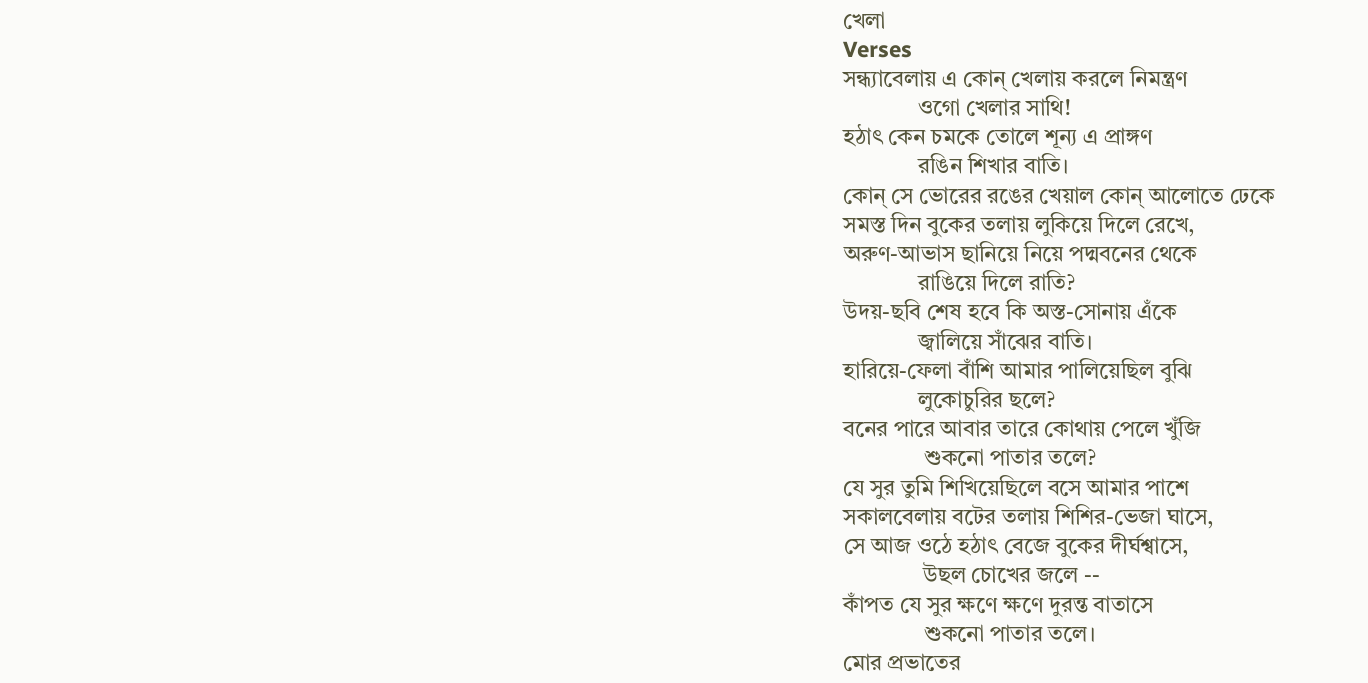খেলা
Verses
সন্ধ্যাবেলায় এ কোন্‌ খেলায় করলে নিমন্ত্রণ
             ওগো খেলার সাথি!
হঠাৎ কেন চমকে তোলে শূন্য এ প্রাঙ্গণ
             রঙিন শিখার বাতি।
কোন্‌ সে ভোরের রঙের খেয়াল কোন্‌ আলোতে ঢেকে
সমস্ত দিন বুকের তলায় লুকিয়ে দিলে রেখে,
অরুণ-আভাস ছানিয়ে নিয়ে পদ্মবনের থেকে
             রাঙিয়ে দিলে রাতি?
উদয়-ছবি শেষ হবে কি অস্ত-সোনায় এঁকে
             জ্বালিয়ে সাঁঝের বাতি।
হারিয়ে-ফেলা বাঁশি আমার পালিয়েছিল বুঝি
             লুকোচুরির ছলে?
বনের পারে আবার তারে কোথায় পেলে খুঁজি
              শুকনো পাতার তলে?
যে সুর তুমি শিখিয়েছিলে বসে আমার পাশে
সকালবেলায় বটের তলায় শিশির-ভেজা ঘাসে,
সে আজ ওঠে হঠাৎ বেজে বুকের দীর্ঘশ্বাসে,
              উছল চোখের জলে --
কাঁপত যে সুর ক্ষণে ক্ষণে দুরন্ত বাতাসে
              শুকনো পাতার তলে।
মোর প্রভাতের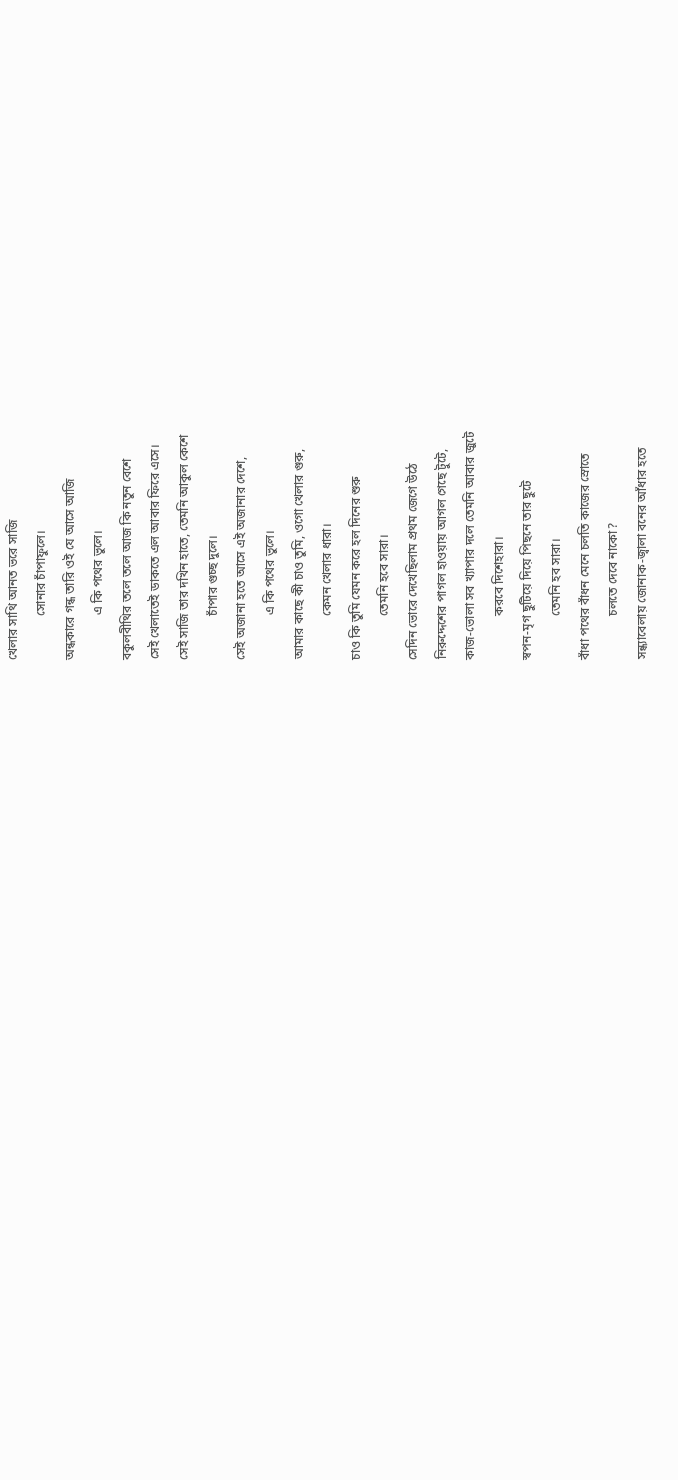খেলার সাথি আনত ভরে সাজি
              সোনার চাঁপাফুলে।
অন্ধকারে গন্ধ তারি ওই যে আসে আজি
              এ কি পথের ভুলে।
বকুলবীথির তলে তলে আজ কি নতুন বেশে
সেই খেলাতেই ডাকতে এল আবার ফিরে এসে।
সেই সাজি তার দখিন হাতে, তেমনি আকুল কেশে
              চাঁপার গুচ্ছ দুলে।
সেই অজানা হতে আসে এই অজানার দেশে,
              এ কি পথের ভুলে।
আমার কাছে কী চাও তুমি, ওগো খেলার গুরু,
              কেমন খেলার ধারা।
চাও কি তুমি যেমন করে হল দিনের শুরু
              তেমনি হবে সারা।
সেদিন ভোরে দেখেছিলাম প্রথম জেগে উঠে
নিরুদ্দেশের পাগল হাওয়ায় আগল গেছে টুটে,
কাজ-ভোলা সব খ্যাপার দলে তেমনি আবার জুটে
              করবে দিশেহারা।
স্বপন-মৃগ ছুটিয়ে দিয়ে পিছনে তার ছুটে
              তেমনি হব সারা।
বাঁধা পথের বাঁধন মেনে চলতি কাজের স্রোতে
              চলতে দেবে নাকো?
সন্ধ্যাবেলায় জোনাক-জ্বালা বনের আঁধার হতে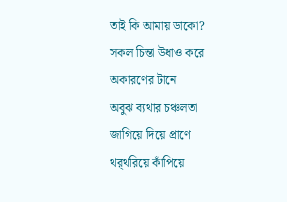তাই কি আমায় ডাকো?
সকল চিন্তা উধাও করে অকারণের টানে
অবুঝ ব্যথার চঞ্চলতা জাগিয়ে দিয়ে প্রাণে
থর্‌থরিয়ে কাঁপিয়ে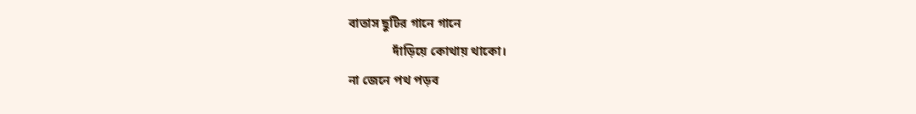বাতাস ছুটির গানে গানে
              দাঁড়িয়ে কোথায় থাকো।
না জেনে পথ পড়ব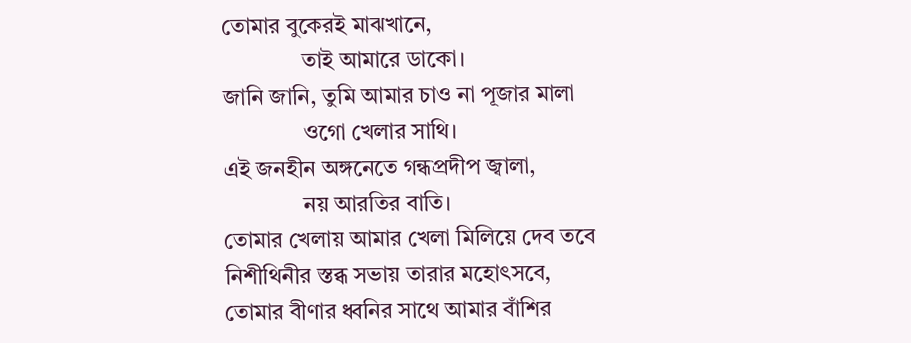তোমার বুকেরই মাঝখানে,
              তাই আমারে ডাকো।
জানি জানি, তুমি আমার চাও না পূজার মালা
              ওগো খেলার সাথি।
এই জনহীন অঙ্গনেতে গন্ধপ্রদীপ জ্বালা,
              নয় আরতির বাতি।
তোমার খেলায় আমার খেলা মিলিয়ে দেব তবে
নিশীথিনীর স্তব্ধ সভায় তারার মহোৎসবে,
তোমার বীণার ধ্বনির সাথে আমার বাঁশির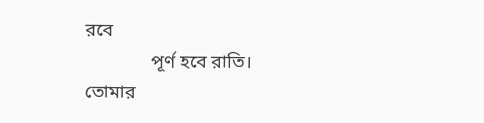রবে
              পূর্ণ হবে রাতি।
তোমার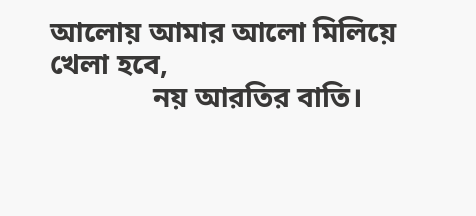আলোয় আমার আলো মিলিয়ে খেলা হবে,
              নয় আরতির বাতি।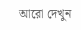আরো দেখুন